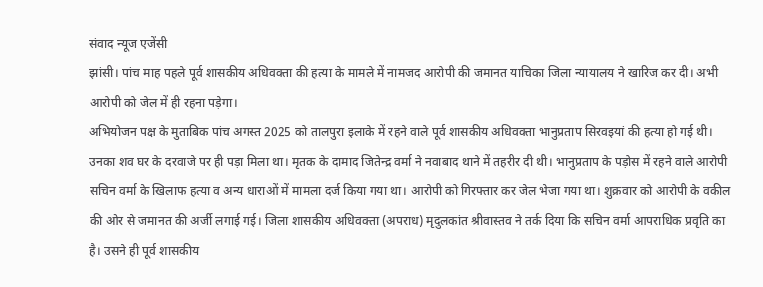संवाद न्यूज एजेंसी
झांसी। पांच माह पहले पूर्व शासकीय अधिवक्ता की हत्या के मामले में नामजद आरोपी की जमानत याचिका जिला न्यायालय ने खारिज कर दी। अभी आरोपी को जेल में ही रहना पड़ेगा।
अभियोजन पक्ष के मुताबिक पांच अगस्त 2025 को तालपुरा इलाके में रहने वाले पूर्व शासकीय अधिवक्ता भानुप्रताप सिरवइयां की हत्या हो गई थी। उनका शव घर के दरवाजे पर ही पड़ा मिला था। मृतक के दामाद जितेन्द्र वर्मा ने नवाबाद थाने में तहरीर दी थी। भानुप्रताप के पड़ोस में रहने वाले आरोपी सचिन वर्मा के खिलाफ हत्या व अन्य धाराओं में मामला दर्ज किया गया था। आरोपी को गिरफ्तार कर जेल भेजा गया था। शुक्रवार को आरोपी के वकील की ओर से जमानत की अर्जी लगाई गई। जिला शासकीय अधिवक्ता (अपराध) मृदुलकांत श्रीवास्तव ने तर्क दिया कि सचिन वर्मा आपराधिक प्रवृति का है। उसने ही पूर्व शासकीय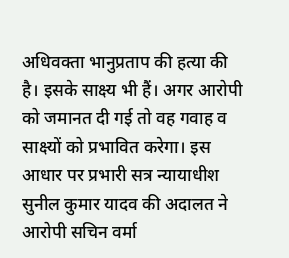अधिवक्ता भानुप्रताप की हत्या की है। इसके साक्ष्य भी हैं। अगर आरोपी को जमानत दी गई तो वह गवाह व साक्ष्यों को प्रभावित करेगा। इस आधार पर प्रभारी सत्र न्यायाधीश सुनील कुमार यादव की अदालत ने आरोपी सचिन वर्मा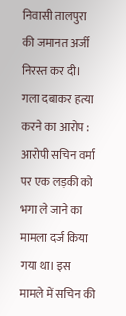निवासी तालपुरा की जमानत अर्जी निरस्त कर दी।
गला दबाकर हत्या करने का आरोप : आरोपी सचिन वर्मा पर एक लड़की को भगा ले जाने का मामला दर्ज किया गया था। इस मामले में सचिन की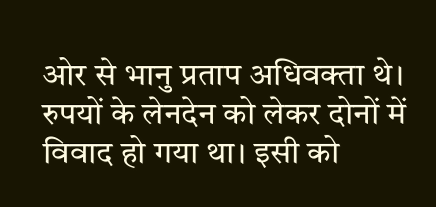ओर से भानु प्रताप अधिवक्ता थे। रुपयों के लेनदेन को लेकर दोनों में विवाद हो गया था। इसी को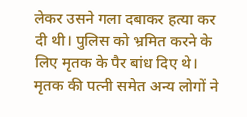लेकर उसने गला दबाकर हत्या कर दी थी। पुलिस को भ्रमित करने के लिए मृतक के पैर बांध दिए थे। मृतक की पत्नी समेत अन्य लोगों ने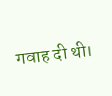गवाह दी थी।